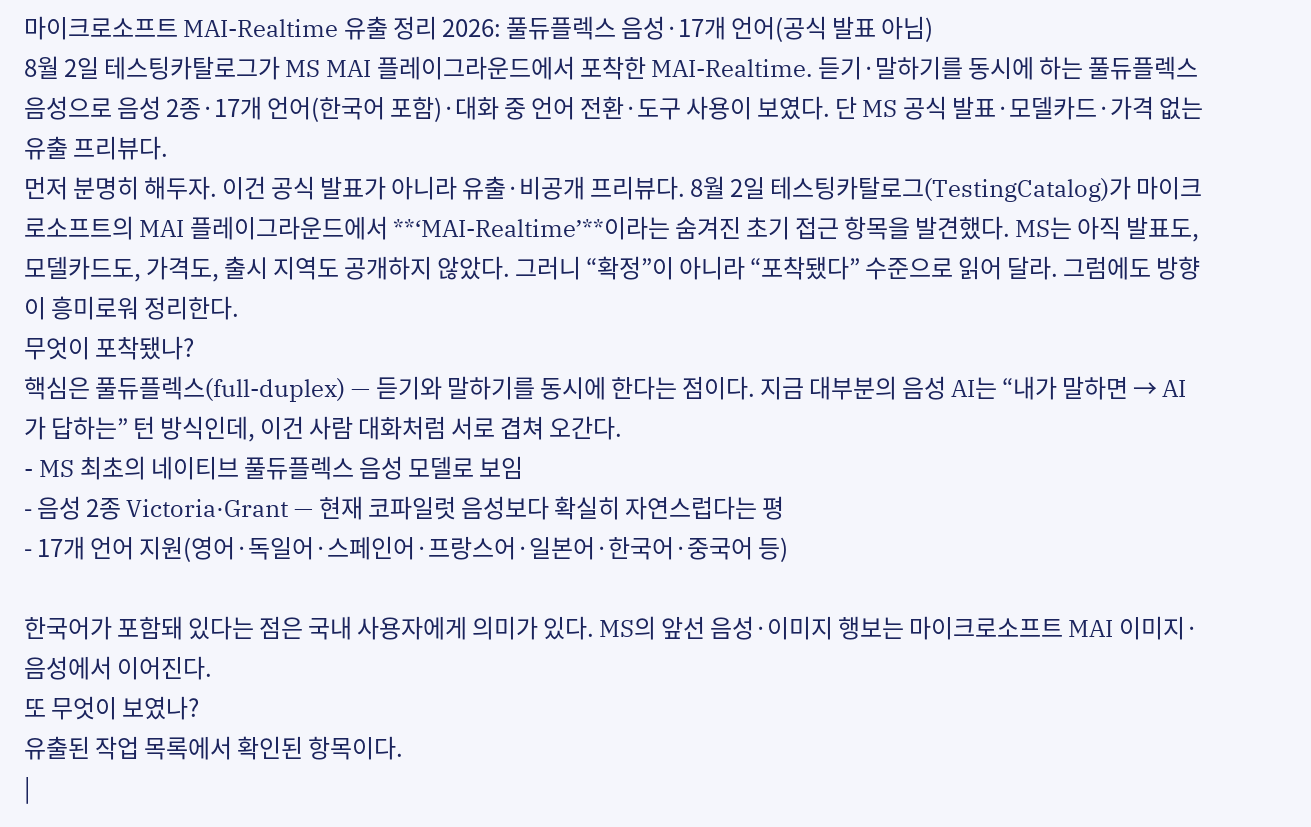마이크로소프트 MAI-Realtime 유출 정리 2026: 풀듀플렉스 음성·17개 언어(공식 발표 아님)
8월 2일 테스팅카탈로그가 MS MAI 플레이그라운드에서 포착한 MAI-Realtime. 듣기·말하기를 동시에 하는 풀듀플렉스 음성으로 음성 2종·17개 언어(한국어 포함)·대화 중 언어 전환·도구 사용이 보였다. 단 MS 공식 발표·모델카드·가격 없는 유출 프리뷰다.
먼저 분명히 해두자. 이건 공식 발표가 아니라 유출·비공개 프리뷰다. 8월 2일 테스팅카탈로그(TestingCatalog)가 마이크로소프트의 MAI 플레이그라운드에서 **‘MAI-Realtime’**이라는 숨겨진 초기 접근 항목을 발견했다. MS는 아직 발표도, 모델카드도, 가격도, 출시 지역도 공개하지 않았다. 그러니 “확정”이 아니라 “포착됐다” 수준으로 읽어 달라. 그럼에도 방향이 흥미로워 정리한다.
무엇이 포착됐나?
핵심은 풀듀플렉스(full-duplex) — 듣기와 말하기를 동시에 한다는 점이다. 지금 대부분의 음성 AI는 “내가 말하면 → AI가 답하는” 턴 방식인데, 이건 사람 대화처럼 서로 겹쳐 오간다.
- MS 최초의 네이티브 풀듀플렉스 음성 모델로 보임
- 음성 2종 Victoria·Grant — 현재 코파일럿 음성보다 확실히 자연스럽다는 평
- 17개 언어 지원(영어·독일어·스페인어·프랑스어·일본어·한국어·중국어 등)

한국어가 포함돼 있다는 점은 국내 사용자에게 의미가 있다. MS의 앞선 음성·이미지 행보는 마이크로소프트 MAI 이미지·음성에서 이어진다.
또 무엇이 보였나?
유출된 작업 목록에서 확인된 항목이다.
|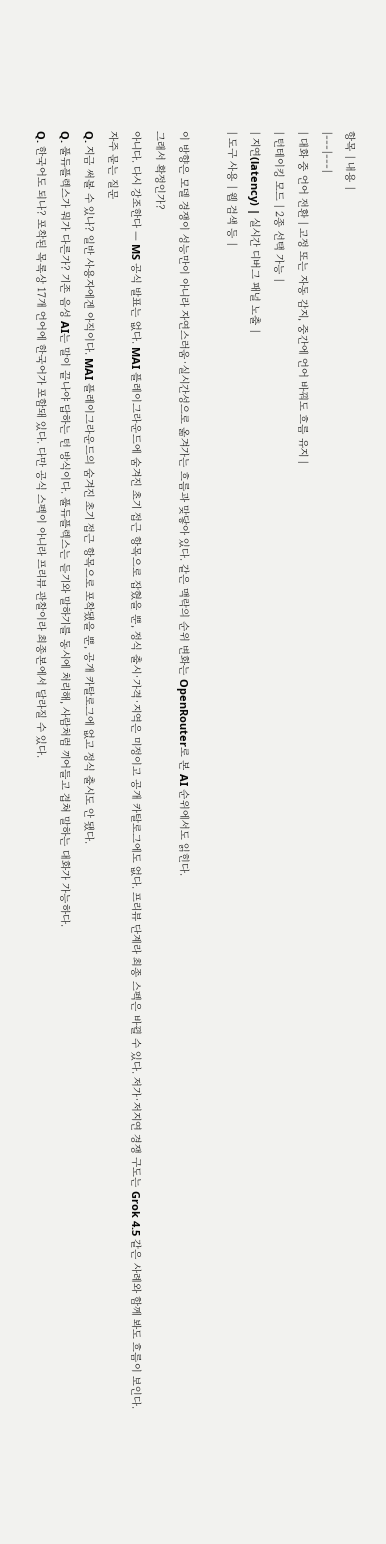항목 | 내용 |
|---|---|
| 대화 중 언어 전환 | 고정 또는 자동 감지, 중간에 언어 바꿔도 흐름 유지 |
| 턴테이킹 모드 | 2종 선택 가능 |
| 지연(latency) | 실시간 디버그 패널 노출 |
| 도구 사용 | 웹 검색 등 |

이 방향은 모델 경쟁이 성능만이 아니라 자연스러움·실시간성으로 옮겨가는 흐름과 맞닿아 있다. 같은 맥락의 순위 변화는 OpenRouter로 본 AI 순위에서도 읽힌다.
그래서 확정인가?
아니다. 다시 강조한다 — MS 공식 발표는 없다. MAI 플레이그라운드에 숨겨진 초기 접근 항목으로 잡혔을 뿐, 정식 출시·가격·지역은 미정이고 공개 카탈로그에도 없다. 프리뷰 단계라 최종 스펙은 바뀔 수 있다. 저가·저지연 경쟁 구도는 Grok 4.5 같은 사례와 함께 봐도 흐름이 보인다.
자주 묻는 질문
Q. 지금 써볼 수 있나? 일반 사용자에겐 아직이다. MAI 플레이그라운드의 숨겨진 초기 접근 항목으로 포착됐을 뿐, 공개 카탈로그에 없고 정식 출시도 안 됐다.
Q. 풀듀플렉스가 뭐가 다른가? 기존 음성 AI는 말이 끝나야 답하는 턴 방식이다. 풀듀플렉스는 듣기와 말하기를 동시에 처리해, 사람처럼 끼어들고 겹쳐 말하는 대화가 가능하다.
Q. 한국어도 되나? 포착된 목록상 17개 언어에 한국어가 포함돼 있다. 다만 공식 스펙이 아니라 프리뷰 관찰이라 최종본에서 달라질 수 있다.